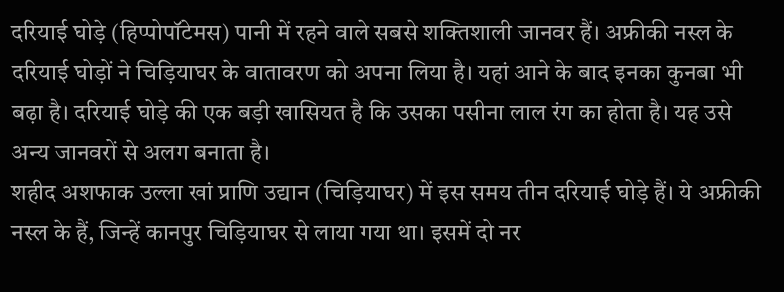दरियाई घोड़े (हिप्पोपॉटेमस) पानी में रहने वाले सबसे शक्तिशाली जानवर हैं। अफ्रीकी नस्ल के दरियाई घोड़ों ने चिड़ियाघर के वातावरण को अपना लिया है। यहां आने के बाद इनका कुनबा भी बढ़ा है। दरियाई घोड़े की एक बड़ी खासियत है कि उसका पसीना लाल रंग का होता है। यह उसे अन्य जानवरों से अलग बनाता है।
शहीद अशफाक उल्ला खां प्राणि उद्यान (चिड़ियाघर) में इस समय तीन दरियाई घोड़े हैं। ये अफ्रीकी नस्ल के हैं, जिन्हें कानपुर चिड़ियाघर से लाया गया था। इसमें दो नर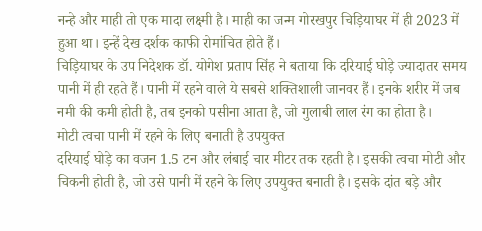नन्हे और माही तो एक मादा लक्ष्मी है। माही का जन्म गोरखपुर चिड़ियाघर में ही 2023 में हुआ था। इन्हें देख दर्शक काफी रोमांचित होते हैं।
चिड़ियाघर के उप निदेशक डॉ. योगेश प्रताप सिंह ने बताया कि दरियाई घोड़े ज्यादातर समय पानी में ही रहते हैं। पानी में रहने वाले ये सबसे शक्तिशाली जानवर हैं। इनके शरीर में जब नमी की कमी होती है, तब इनको पसीना आता है, जो गुलाबी लाल रंग का होता है।
मोटी त्वचा पानी में रहने के लिए बनाती है उपयुक्त
दरियाई घोड़े का वजन 1.5 टन और लंबाई चार मीटर तक रहती है। इसकी त्वचा मोटी और चिकनी होती है, जो उसे पानी में रहने के लिए उपयुक्त बनाती है। इसके दांत बड़े और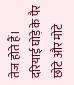तेज होते हैं। दरियाई घोड़े के पैर छोटे और मोटे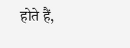होते हैं,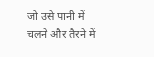जो उसे पानी में चलने और तैरने में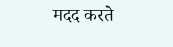मदद करते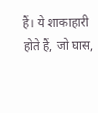हैं। ये शाकाहारी होते हैं, जो घास,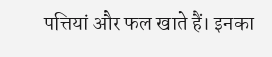पत्तियां और फल खाते हैं। इनका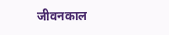जीवनकाल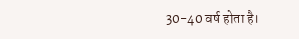30-40 वर्ष होता है।